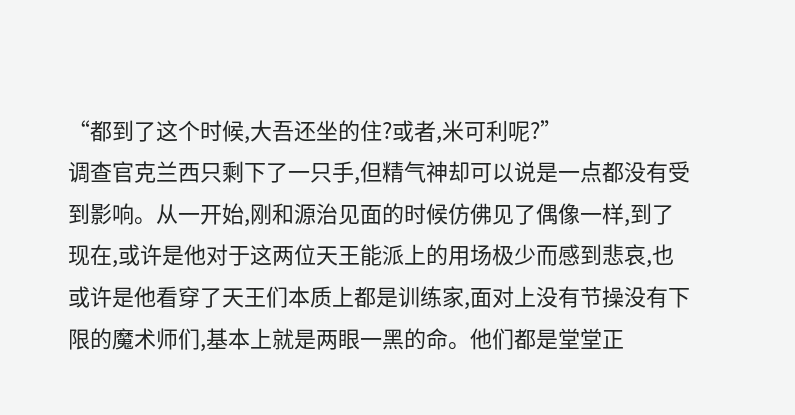“都到了这个时候,大吾还坐的住?或者,米可利呢?”
调查官克兰西只剩下了一只手,但精气神却可以说是一点都没有受到影响。从一开始,刚和源治见面的时候仿佛见了偶像一样,到了现在,或许是他对于这两位天王能派上的用场极少而感到悲哀,也或许是他看穿了天王们本质上都是训练家,面对上没有节操没有下限的魔术师们,基本上就是两眼一黑的命。他们都是堂堂正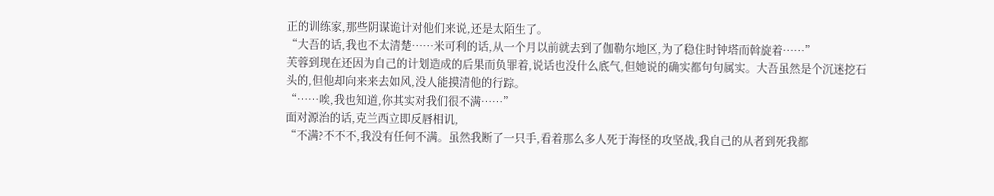正的训练家,那些阴谋诡计对他们来说,还是太陌生了。
“大吾的话,我也不太清楚……米可利的话,从一个月以前就去到了伽勒尔地区,为了稳住时钟塔而斡旋着……”
芙蓉到现在还因为自己的计划造成的后果而负罪着,说话也没什么底气,但她说的确实都句句属实。大吾虽然是个沉迷挖石头的,但他却向来来去如风,没人能摸清他的行踪。
“……唉,我也知道,你其实对我们很不满……”
面对源治的话,克兰西立即反唇相讥,
“不满?不不不,我没有任何不满。虽然我断了一只手,看着那么多人死于海怪的攻坚战,我自己的从者到死我都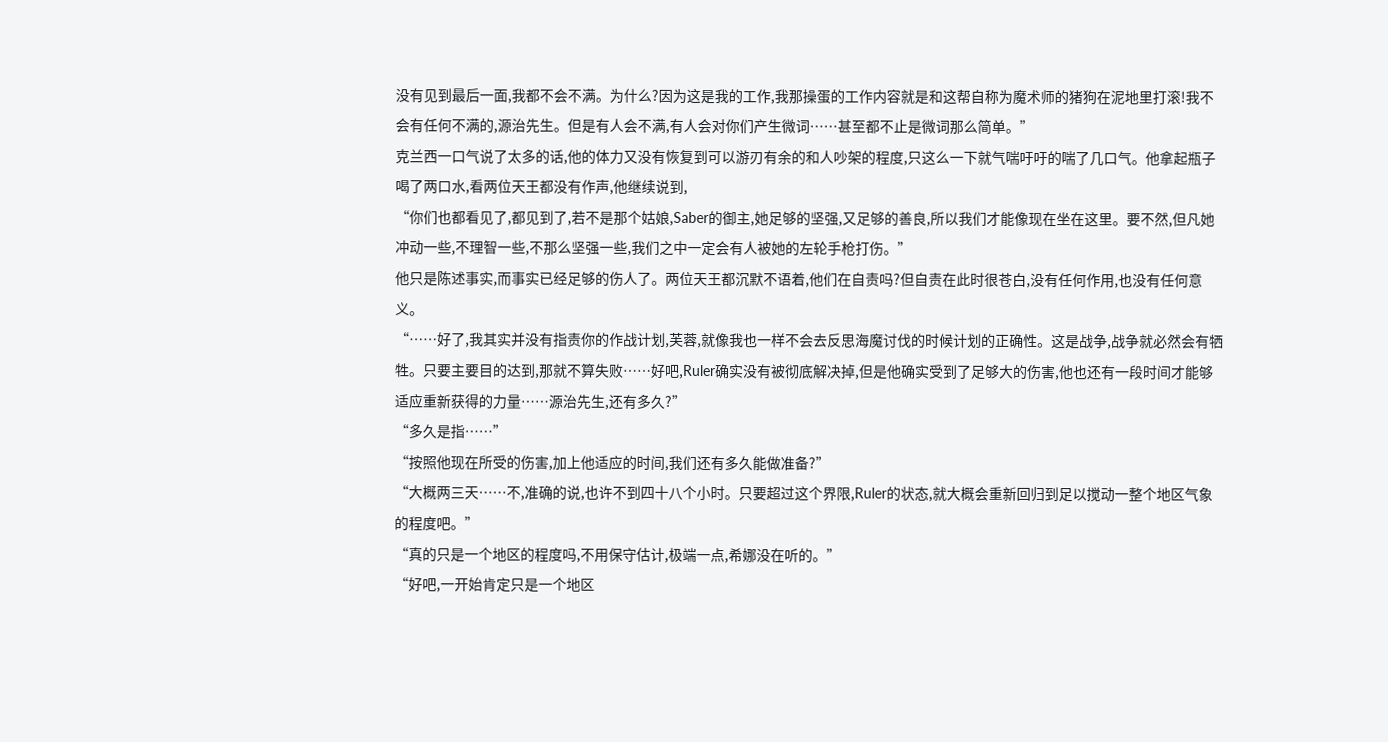没有见到最后一面,我都不会不满。为什么?因为这是我的工作,我那操蛋的工作内容就是和这帮自称为魔术师的猪狗在泥地里打滚!我不会有任何不满的,源治先生。但是有人会不满,有人会对你们产生微词……甚至都不止是微词那么简单。”
克兰西一口气说了太多的话,他的体力又没有恢复到可以游刃有余的和人吵架的程度,只这么一下就气喘吁吁的喘了几口气。他拿起瓶子喝了两口水,看两位天王都没有作声,他继续说到,
“你们也都看见了,都见到了,若不是那个姑娘,Saber的御主,她足够的坚强,又足够的善良,所以我们才能像现在坐在这里。要不然,但凡她冲动一些,不理智一些,不那么坚强一些,我们之中一定会有人被她的左轮手枪打伤。”
他只是陈述事实,而事实已经足够的伤人了。两位天王都沉默不语着,他们在自责吗?但自责在此时很苍白,没有任何作用,也没有任何意义。
“……好了,我其实并没有指责你的作战计划,芙蓉,就像我也一样不会去反思海魔讨伐的时候计划的正确性。这是战争,战争就必然会有牺牲。只要主要目的达到,那就不算失败……好吧,Ruler确实没有被彻底解决掉,但是他确实受到了足够大的伤害,他也还有一段时间才能够适应重新获得的力量……源治先生,还有多久?”
“多久是指……”
“按照他现在所受的伤害,加上他适应的时间,我们还有多久能做准备?”
“大概两三天……不,准确的说,也许不到四十八个小时。只要超过这个界限,Ruler的状态,就大概会重新回归到足以搅动一整个地区气象的程度吧。”
“真的只是一个地区的程度吗,不用保守估计,极端一点,希娜没在听的。”
“好吧,一开始肯定只是一个地区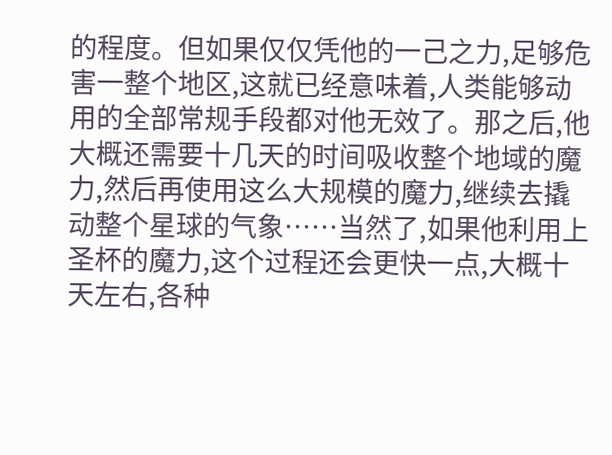的程度。但如果仅仅凭他的一己之力,足够危害一整个地区,这就已经意味着,人类能够动用的全部常规手段都对他无效了。那之后,他大概还需要十几天的时间吸收整个地域的魔力,然后再使用这么大规模的魔力,继续去撬动整个星球的气象……当然了,如果他利用上圣杯的魔力,这个过程还会更快一点,大概十天左右,各种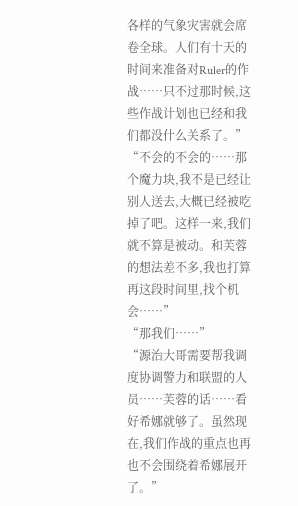各样的气象灾害就会席卷全球。人们有十天的时间来准备对Ruler的作战……只不过那时候,这些作战计划也已经和我们都没什么关系了。”
“不会的不会的……那个魔力块,我不是已经让别人送去,大概已经被吃掉了吧。这样一来,我们就不算是被动。和芙蓉的想法差不多,我也打算再这段时间里,找个机会……”
“那我们……”
“源治大哥需要帮我调度协调警力和联盟的人员……芙蓉的话……看好希娜就够了。虽然现在,我们作战的重点也再也不会围绕着希娜展开了。”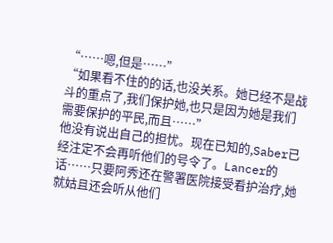“……嗯,但是……”
“如果看不住的的话,也没关系。她已经不是战斗的重点了,我们保护她,也只是因为她是我们需要保护的平民,而且……”
他没有说出自己的担忧。现在已知的,Saber已经注定不会再听他们的号令了。Lancer的话……只要阿秀还在警署医院接受看护治疗,她就姑且还会听从他们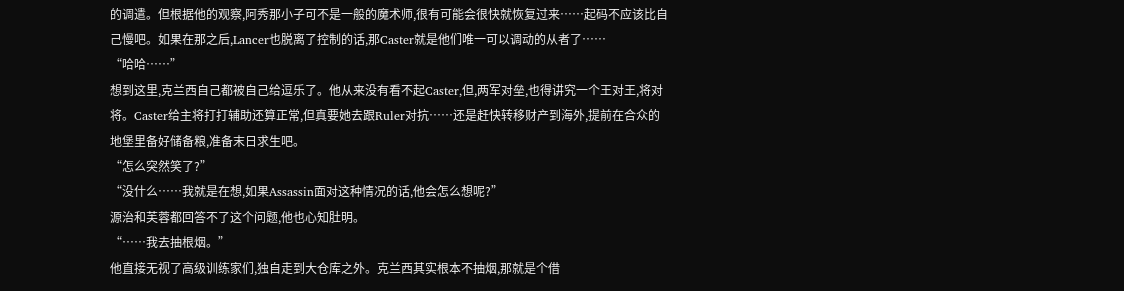的调遣。但根据他的观察,阿秀那小子可不是一般的魔术师,很有可能会很快就恢复过来……起码不应该比自己慢吧。如果在那之后,Lancer也脱离了控制的话,那Caster就是他们唯一可以调动的从者了……
“哈哈……”
想到这里,克兰西自己都被自己给逗乐了。他从来没有看不起Caster,但,两军对垒,也得讲究一个王对王,将对将。Caster给主将打打辅助还算正常,但真要她去跟Ruler对抗……还是赶快转移财产到海外,提前在合众的地堡里备好储备粮,准备末日求生吧。
“怎么突然笑了?”
“没什么……我就是在想,如果Assassin面对这种情况的话,他会怎么想呢?”
源治和芙蓉都回答不了这个问题,他也心知肚明。
“……我去抽根烟。”
他直接无视了高级训练家们,独自走到大仓库之外。克兰西其实根本不抽烟,那就是个借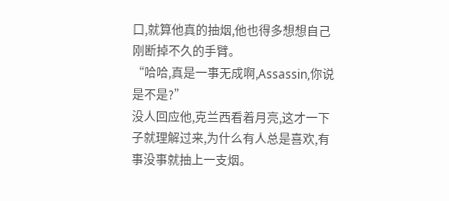口,就算他真的抽烟,他也得多想想自己刚断掉不久的手臂。
“哈哈,真是一事无成啊,Assassin,你说是不是?”
没人回应他,克兰西看着月亮,这才一下子就理解过来,为什么有人总是喜欢,有事没事就抽上一支烟。